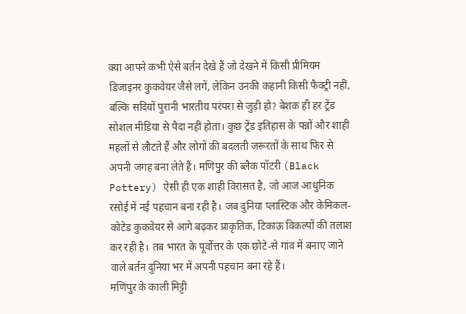क्या आपने कभी ऐसे बर्तन देखे हैं जो देखने में किसी प्रीमियम डिजाइनर कुकवेयर जैसे लगें, लेकिन उनकी कहानी किसी फैक्ट्री नहीं, बल्कि सदियों पुरानी भारतीय परंपरा से जुड़ी हो? बेशक ही हर ट्रेंड सोशल मीडिया से पैदा नहीं होता। कुछ ट्रेंड इतिहास के पन्नों और शाही महलों से लौटते हैं और लोगों की बदलती जरूरतों के साथ फिर से अपनी जगह बना लेते हैं। मणिपुर की ब्लैक पॉटरी (Black Pottery) ऐसी ही एक शाही विरासत है, जो आज आधुनिक रसोई में नई पहचान बना रही है। जब दुनिया प्लास्टिक और केमिकल-कोटेड कुकवेयर से आगे बढ़कर प्राकृतिक, टिकाऊ विकल्पों की तलाश कर रही है। तब भारत के पूर्वोत्तर के एक छोटे-से गांव में बनाए जाने वाले बर्तन दुनिया भर में अपनी पहचान बना रहे हैं।
मणिपुर के काली मिट्टी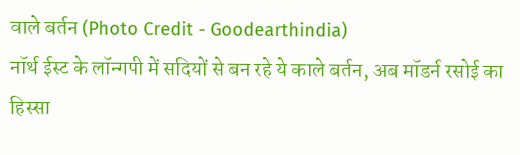वाले बर्तन (Photo Credit - Goodearthindia)
नॉर्थ ईस्ट के लॉन्गपी में सदियों से बन रहे ये काले बर्तन, अब मॉडर्न रसोई का हिस्सा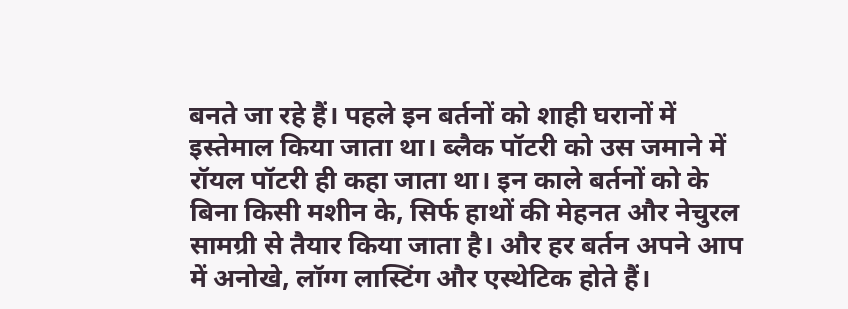बनते जा रहे हैं। पहले इन बर्तनों को शाही घरानों में इस्तेमाल किया जाता था। ब्लैक पॉटरी को उस जमाने में रॉयल पॉटरी ही कहा जाता था। इन काले बर्तनों को के बिना किसी मशीन के, सिर्फ हाथों की मेहनत और नेचुरल सामग्री से तैयार किया जाता है। और हर बर्तन अपने आप में अनोखे, लॉग्ग लास्टिंग और एस्थेटिक होते हैं।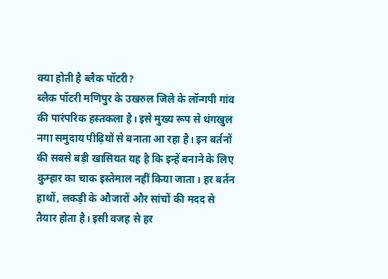क्या होती है ब्लैक पॉटरी?
ब्लैक पॉटरी मणिपुर के उखरुल जिले के लॉन्गपी गांव की पारंपरिक हस्तकला है। इसे मुख्य रूप से थंगखुल नगा समुदाय पीढ़ियों से बनाता आ रहा है। इन बर्तनों की सबसे बड़ी खासियत यह है कि इन्हें बनाने के लिए कुम्हार का चाक इस्तेमाल नहीं किया जाता। हर बर्तन हाथों, लकड़ी के औजारों और सांचों की मदद से तैयार होता है। इसी वजह से हर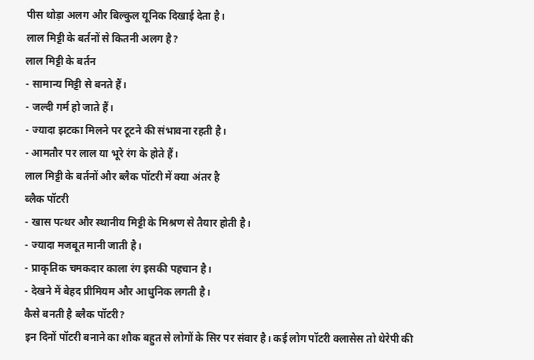पीस थोड़ा अलग और बिल्कुल यूनिक दिखाई देता है।
लाल मिट्टी के बर्तनों से कितनी अलग है?
लाल मिट्टी के बर्तन
- सामान्य मिट्टी से बनते हैं।
- जल्दी गर्म हो जाते हैं।
- ज्यादा झटका मिलने पर टूटने की संभावना रहती है।
- आमतौर पर लाल या भूरे रंग के होते हैं।
लाल मिट्टी के बर्तनों और ब्लैक पॉटरी में क्या अंतर है
ब्लैक पॉटरी
- खास पत्थर और स्थानीय मिट्टी के मिश्रण से तैयार होती है।
- ज्यादा मजबूत मानी जाती है।
- प्राकृतिक चमकदार काला रंग इसकी पहचान है।
- देखने में बेहद प्रीमियम और आधुनिक लगती है।
कैसे बनती है ब्लैक पॉटरी?
इन दिनों पॉटरी बनाने का शौक बहुत से लोगों के सिर पर संवार है। कई लोग पॉटरी क्लासेस तो थेरेपी की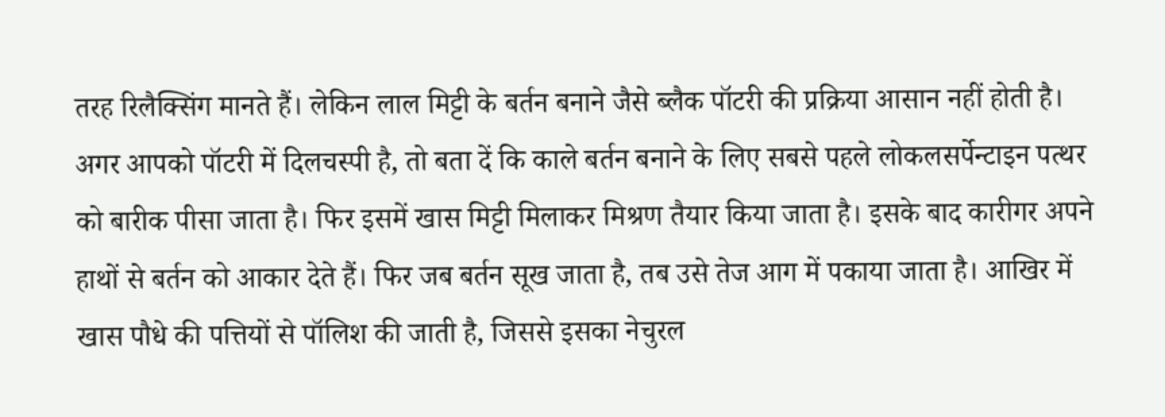तरह रिलैक्सिंग मानते हैं। लेकिन लाल मिट्टी के बर्तन बनाने जैसे ब्लैक पॉटरी की प्रक्रिया आसान नहीं होती है।
अगर आपको पॉटरी में दिलचस्पी है, तो बता दें कि काले बर्तन बनाने के लिए सबसे पहले लोकलसर्पेन्टाइन पत्थर को बारीक पीसा जाता है। फिर इसमें खास मिट्टी मिलाकर मिश्रण तैयार किया जाता है। इसके बाद कारीगर अपने हाथों से बर्तन को आकार देते हैं। फिर जब बर्तन सूख जाता है, तब उसे तेज आग में पकाया जाता है। आखिर में खास पौधे की पत्तियों से पॉलिश की जाती है, जिससे इसका नेचुरल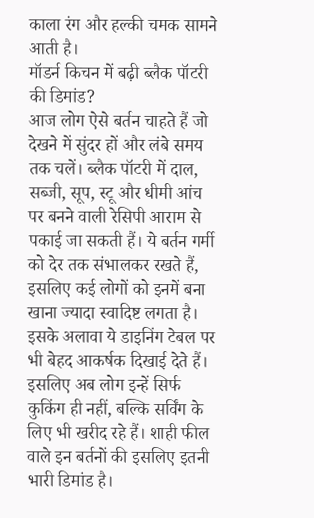काला रंग और हल्की चमक सामने आती है।
मॉडर्न किचन में बढ़ी ब्लैक पॉटरी की डिमांड?
आज लोग ऐसे बर्तन चाहते हैं जो देखने में सुंदर हों और लंबे समय तक चलें। ब्लैक पॉटरी में दाल, सब्जी, सूप, स्टू और धीमी आंच पर बनने वाली रेसिपी आराम से पकाई जा सकती हैं। ये बर्तन गर्मी को देर तक संभालकर रखते हैं, इसलिए कई लोगों को इनमें बना खाना ज्यादा स्वादिष्ट लगता है। इसके अलावा ये डाइनिंग टेबल पर भी बेहद आकर्षक दिखाई देते हैं। इसलिए अब लोग इन्हें सिर्फ कुकिंग ही नहीं, बल्कि सर्विंग के लिए भी खरीद रहे हैं। शाही फील वाले इन बर्तनों की इसलिए इतनी भारी डिमांड है।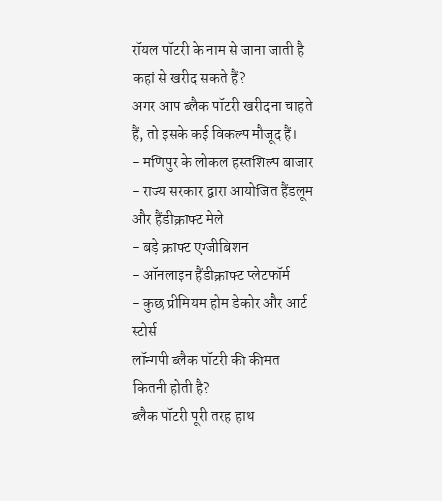रॉयल पॉटरी के नाम से जाना जाती है
कहां से खरीद सकते हैं?
अगर आप ब्लैक पॉटरी खरीदना चाहते हैं, तो इसके कई विकल्प मौजूद हैं।
- मणिपुर के लोकल हस्तशिल्प बाजार
- राज्य सरकार द्वारा आयोजित हैंडलूम और हैंडीक्राफ्ट मेले
- बड़े क्राफ्ट एग्जीबिशन
- ऑनलाइन हैंडीक्राफ्ट प्लेटफॉर्म
- कुछ प्रीमियम होम डेकोर और आर्ट स्टोर्स
लॉन्गपी ब्लैक पॉटरी की कीमत कितनी होती है?
ब्लैक पॉटरी पूरी तरह हाथ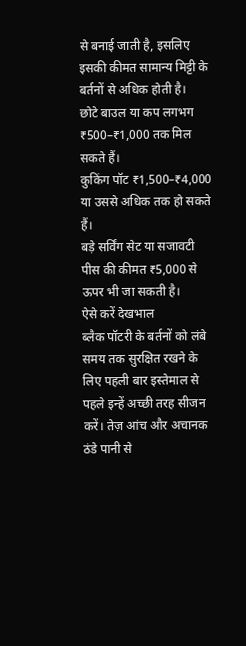से बनाई जाती है, इसलिए इसकी कीमत सामान्य मिट्टी के बर्तनों से अधिक होती है।
छोटे बाउल या कप लगभग ₹500–₹1,000 तक मिल सकते हैं।
कुकिंग पॉट ₹1,500–₹4,000 या उससे अधिक तक हो सकते हैं।
बड़े सर्विंग सेट या सजावटी पीस की कीमत ₹5,000 से ऊपर भी जा सकती है।
ऐसे करें देखभाल
ब्लैक पॉटरी के बर्तनों को लंबे समय तक सुरक्षित रखने के लिए पहली बार इस्तेमाल से पहले इन्हें अच्छी तरह सीजन करें। तेज़ आंच और अचानक ठंडे पानी से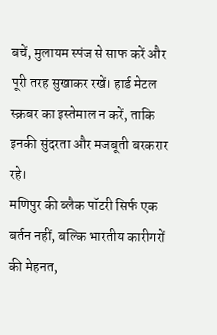बचें, मुलायम स्पंज से साफ करें और पूरी तरह सुखाकर रखें। हार्ड मेटल स्क्रबर का इस्तेमाल न करें, ताकि इनकी सुंदरता और मजबूती बरकरार रहे।
मणिपुर की ब्लैक पॉटरी सिर्फ एक बर्तन नहीं, बल्कि भारतीय कारीगरों की मेहनत,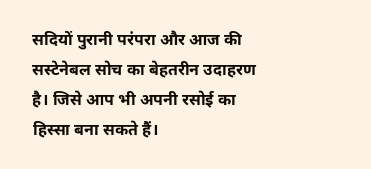सदियों पुरानी परंपरा और आज की सस्टेनेबल सोच का बेहतरीन उदाहरण है। जिसे आप भी अपनी रसोई का हिस्सा बना सकते हैं।